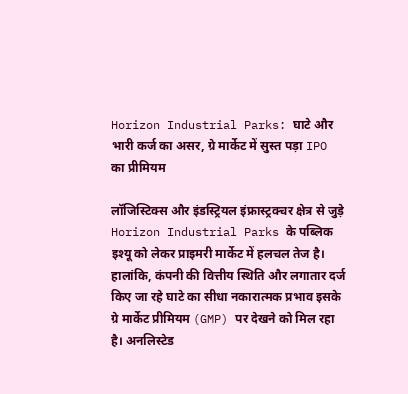Horizon Industrial Parks: घाटे और भारी कर्ज का असर, ग्रे मार्केट में सुस्त पड़ा IPO का प्रीमियम

लॉजिस्टिक्स और इंडस्ट्रियल इंफ्रास्ट्रक्चर क्षेत्र से जुड़े Horizon Industrial Parks के पब्लिक इश्यू को लेकर प्राइमरी मार्केट में हलचल तेज है। हालांकि, कंपनी की वित्तीय स्थिति और लगातार दर्ज किए जा रहे घाटे का सीधा नकारात्मक प्रभाव इसके ग्रे मार्केट प्रीमियम (GMP) पर देखने को मिल रहा है। अनलिस्टेड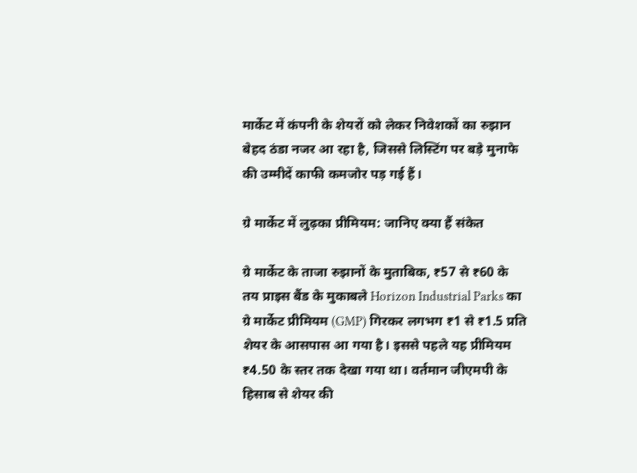मार्केट में कंपनी के शेयरों को लेकर निवेशकों का रुझान बेहद ठंडा नजर आ रहा है, जिससे लिस्टिंग पर बड़े मुनाफे की उम्मीदें काफी कमजोर पड़ गई हैं।

ग्रे मार्केट में लुढ़का प्रीमियम: जानिए क्या हैं संकेत

ग्रे मार्केट के ताजा रुझानों के मुताबिक, ₹57 से ₹60 के तय प्राइस बैंड के मुकाबले Horizon Industrial Parks का ग्रे मार्केट प्रीमियम (GMP) गिरकर लगभग ₹1 से ₹1.5 प्रति शेयर के आसपास आ गया है। इससे पहले यह प्रीमियम ₹4.50 के स्तर तक देखा गया था। वर्तमान जीएमपी के हिसाब से शेयर की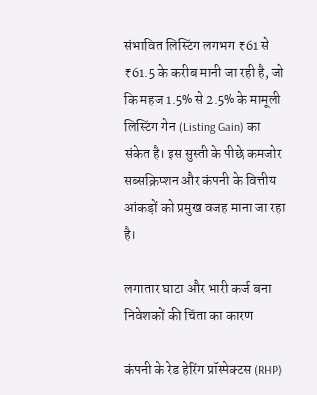संभावित लिस्टिंग लगभग ₹61 से ₹61.5 के करीब मानी जा रही है, जो कि महज 1.5% से 2.5% के मामूली लिस्टिंग गेन (Listing Gain) का संकेत है। इस सुस्ती के पीछे कमजोर सब्सक्रिप्शन और कंपनी के वित्तीय आंकड़ों को प्रमुख वजह माना जा रहा है।

लगातार घाटा और भारी कर्ज बना निवेशकों की चिंता का कारण

कंपनी के रेड हेरिंग प्रॉस्पेक्टस (RHP)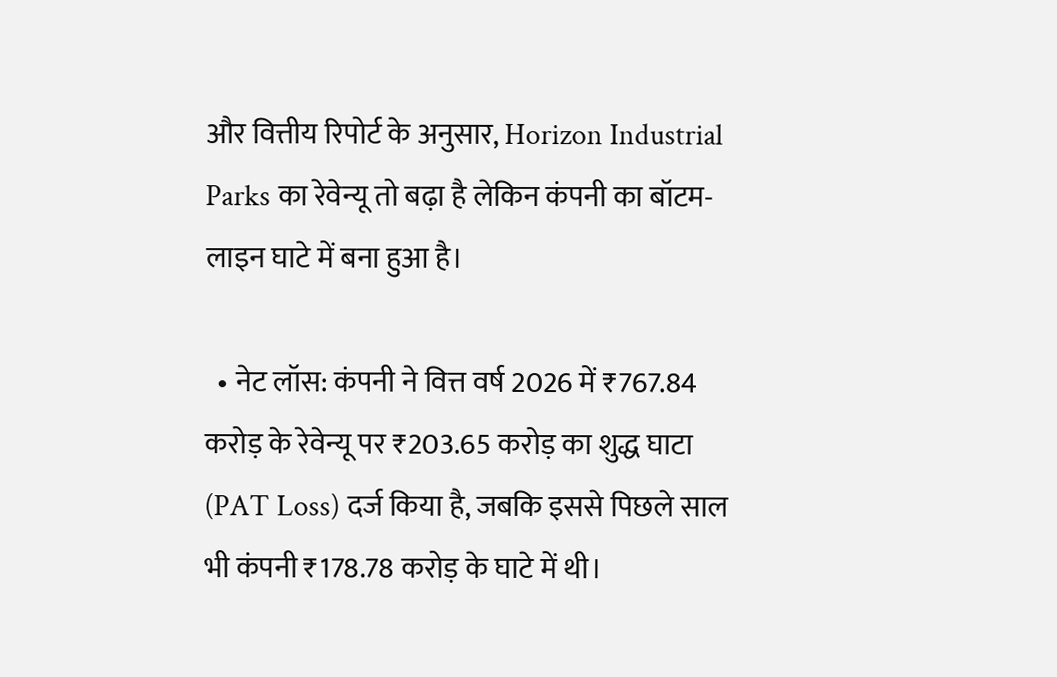और वित्तीय रिपोर्ट के अनुसार, Horizon Industrial Parks का रेवेन्यू तो बढ़ा है लेकिन कंपनी का बॉटम-लाइन घाटे में बना हुआ है।

  • नेट लॉस: कंपनी ने वित्त वर्ष 2026 में ₹767.84 करोड़ के रेवेन्यू पर ₹203.65 करोड़ का शुद्ध घाटा (PAT Loss) दर्ज किया है, जबकि इससे पिछले साल भी कंपनी ₹178.78 करोड़ के घाटे में थी।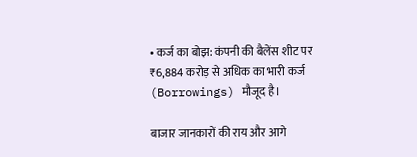• कर्ज का बोझ: कंपनी की बैलेंस शीट पर ₹6,884 करोड़ से अधिक का भारी कर्ज (Borrowings) मौजूद है।

बाजार जानकारों की राय और आगे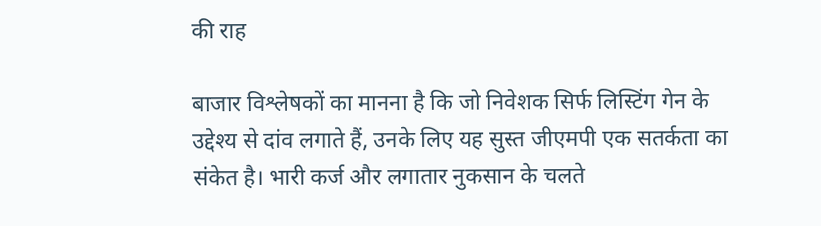की राह

बाजार विश्लेषकों का मानना है कि जो निवेशक सिर्फ लिस्टिंग गेन के उद्देश्य से दांव लगाते हैं, उनके लिए यह सुस्त जीएमपी एक सतर्कता का संकेत है। भारी कर्ज और लगातार नुकसान के चलते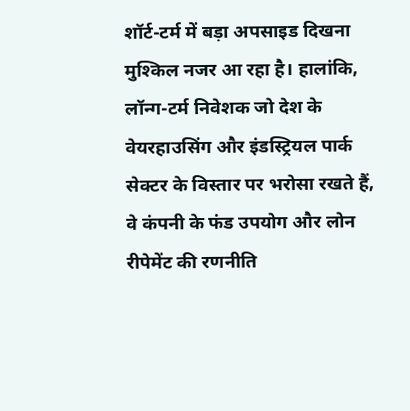शॉर्ट-टर्म में बड़ा अपसाइड दिखना मुश्किल नजर आ रहा है। हालांकि, लॉन्ग-टर्म निवेशक जो देश के वेयरहाउसिंग और इंडस्ट्रियल पार्क सेक्टर के विस्तार पर भरोसा रखते हैं, वे कंपनी के फंड उपयोग और लोन रीपेमेंट की रणनीति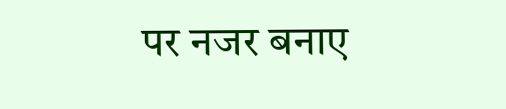पर नजर बनाए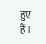हुए हैं।